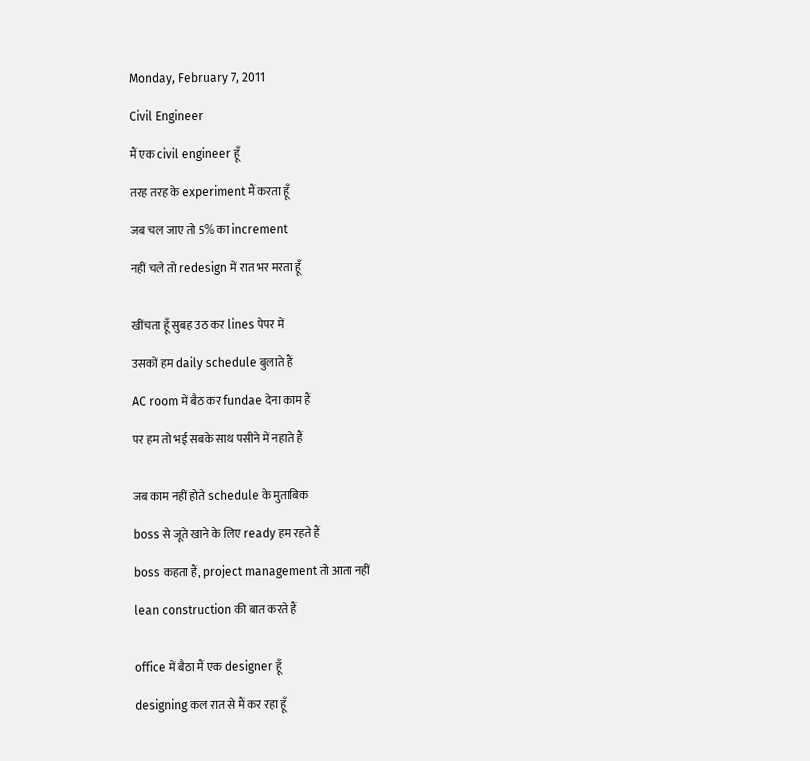Monday, February 7, 2011

Civil Engineer

मैं एक civil engineer हूँ

तरह तरह के experiment मैं करता हूँ

जब चल जाए तो 5% का increment

नहीं चले तो redesign में रात भर मरता हूँ


खींचता हूँ सुबह उठ कर lines पेपर में

उसकों हम daily schedule बुलाते हैं

AC room में बैठ कर fundae देना काम हैं

पर हम तो भई सबके साथ पसीने में नहाते हैं


जब काम नहीं होते schedule के मुताबिक

boss से जूते खाने के लिए ready हम रहते हैं

boss कहता हैं, project management तो आता नहीं

lean construction की बात करते हैं


office में बैठा मैं एक designer हूँ

designing कल रात से मैं कर रहा हूँ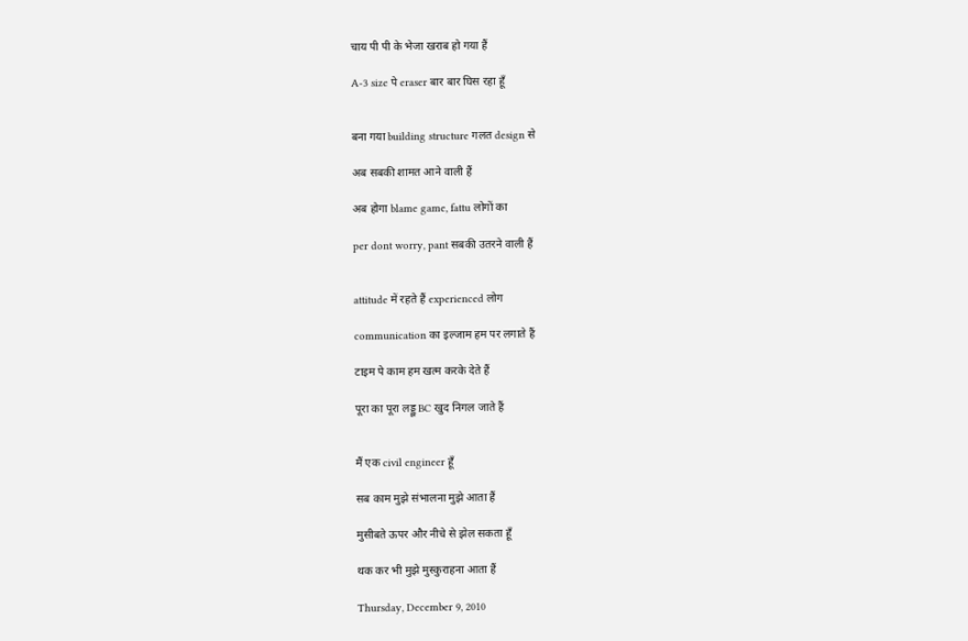चाय पी पी के भेजा खराब हो गया हैं

A-3 size पे eraser बार बार घिस रहा हूँ


बना गया building structure गलत design से

अब सबकी शामत आने वाली हैं

अब होगा blame game, fattu लोगों का

per dont worry, pant सबकी उतरने वाली हैं


attitude में रहते हैं experienced लोग

communication का इल्जाम हम पर लगाते हैं

टाइम पे काम हम खत्म करके देते हैं

पूरा का पूरा लड्डू BC खुद निगल जाते हैं


मैं एक civil engineer हूँ

सब काम मुझे संभालना मुझे आता हैं

मुसीबते ऊपर और नीचे से झेल सकता हूँ

थक कर भी मुझे मुस्कुराहना आता हैं

Thursday, December 9, 2010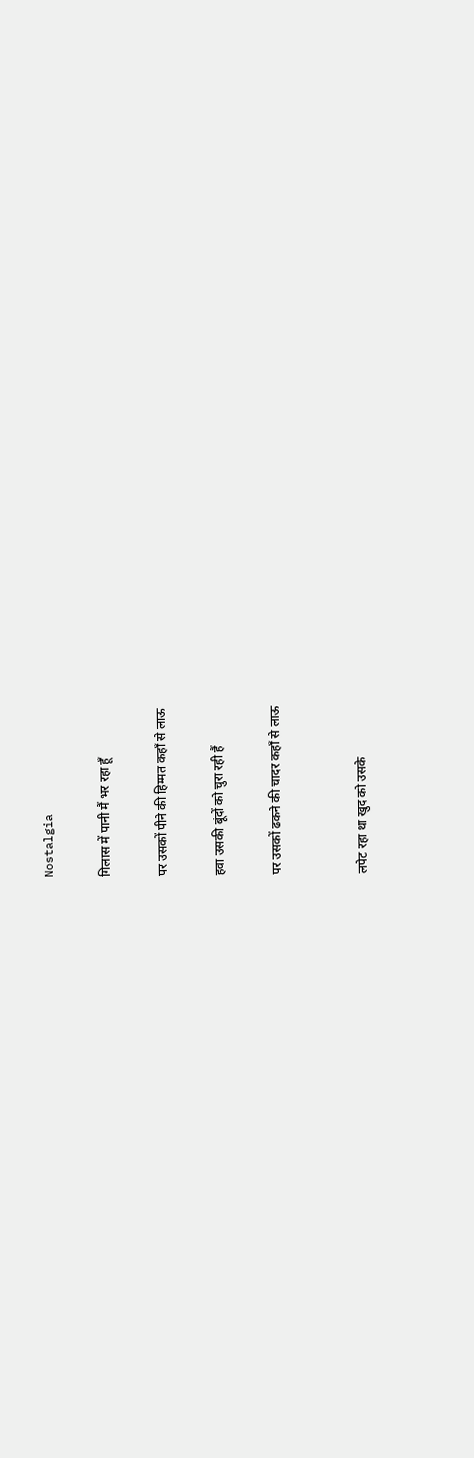Nostalgia

गिलास में पानी मैं भर रहा हूँ

पर उसकों पीने की हिम्मत कहाँ से लाऊ

हवा उसकी बूंदों को चुरा रही हैं

पर उसकों ढकने की चादर कहाँ से लाऊ


लपेट रहा था खुद को उसके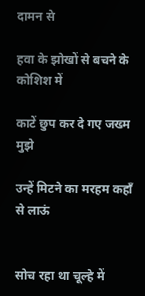दामन से

हवा के झोखों से बचने के कोशिश में

काटें छुप कर दे गए जख्म मुझे

उन्हें मिटने का मरहम कहाँ से लाऊं


सोच रहा था चूल्हे में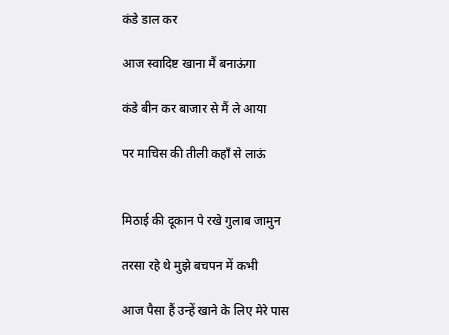कंडे डाल कर

आज स्वादिष्ट खाना मैं बनाऊंगा

कंडे बीन कर बाजार से मैं ले आया

पर माचिस की तीली कहाँ से लाऊं


मिठाई की दूकान पे रखे गुलाब जामुन

तरसा रहे थे मुझे बचपन में कभी

आज पैसा हैं उन्हें खाने के लिए मेरे पास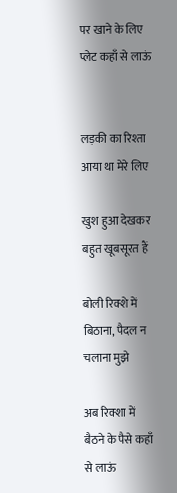पर खाने के लिए प्लेट कहाँ से लाऊं


लड़की का रिश्ता आया था मेरे लिए

खुश हुआ देखकर बहुत खूबसूरत हैं

बोली रिक्शे में बिठाना, पैदल न चलाना मुझे

अब रिक्शा में बैठने के पैसे कहाँ से लाऊं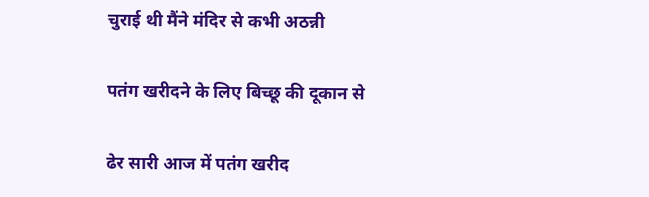चुराई थी मैंने मंदिर से कभी अठन्नी

पतंग खरीदने के लिए बिच्छू की दूकान से

ढेर सारी आज में पतंग खरीद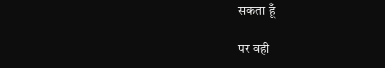सकता हूँ

पर वही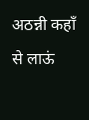अठन्नी कहाँ से लाऊं